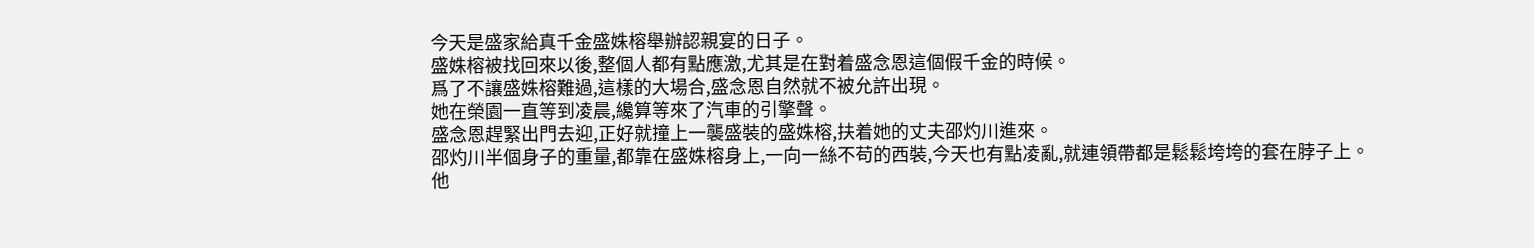今天是盛家給真千金盛姝榕舉辦認親宴的日子。
盛姝榕被找回來以後,整個人都有點應激,尤其是在對着盛念恩這個假千金的時候。
爲了不讓盛姝榕難過,這樣的大場合,盛念恩自然就不被允許出現。
她在榮園一直等到凌晨,纔算等來了汽車的引擎聲。
盛念恩趕緊出門去迎,正好就撞上一襲盛裝的盛姝榕,扶着她的丈夫邵灼川進來。
邵灼川半個身子的重量,都靠在盛姝榕身上,一向一絲不苟的西裝,今天也有點凌亂,就連領帶都是鬆鬆垮垮的套在脖子上。
他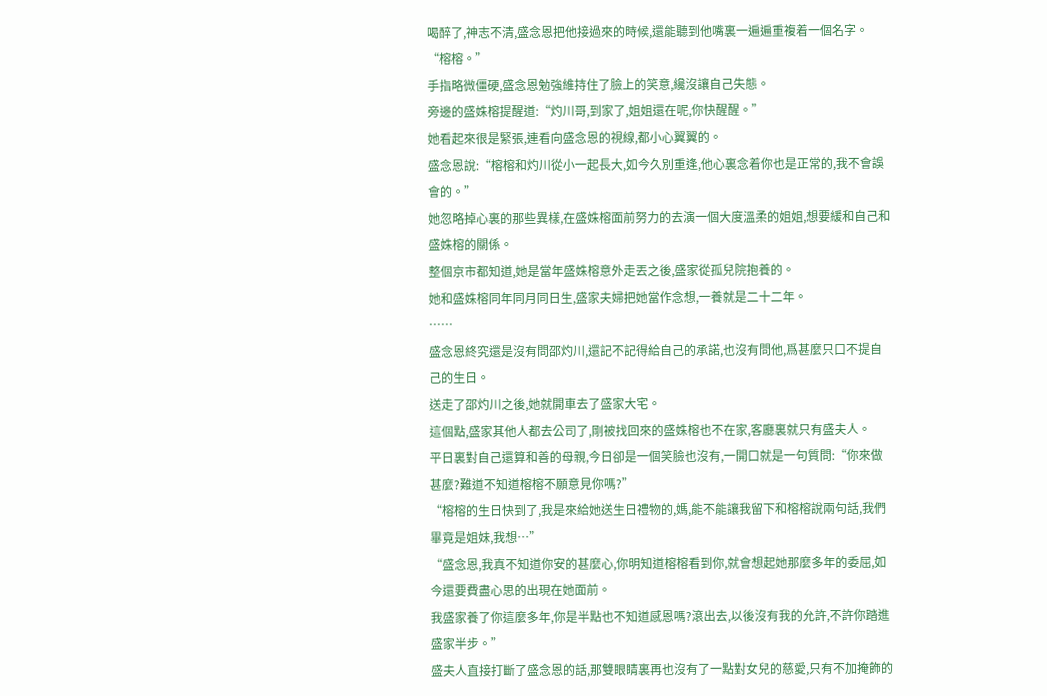喝醉了,神志不清,盛念恩把他接過來的時候,還能聽到他嘴裏一遍遍重複着一個名字。
“榕榕。”
手指略微僵硬,盛念恩勉強維持住了臉上的笑意,纔沒讓自己失態。
旁邊的盛姝榕提醒道:“灼川哥,到家了,姐姐還在呢,你快醒醒。”
她看起來很是緊張,連看向盛念恩的視線,都小心翼翼的。
盛念恩說:“榕榕和灼川從小一起長大,如今久別重逢,他心裏念着你也是正常的,我不會誤會的。”
她忽略掉心裏的那些異樣,在盛姝榕面前努力的去演一個大度溫柔的姐姐,想要緩和自己和盛姝榕的關係。
整個京市都知道,她是當年盛姝榕意外走丟之後,盛家從孤兒院抱養的。
她和盛姝榕同年同月同日生,盛家夫婦把她當作念想,一養就是二十二年。
……
盛念恩終究還是沒有問邵灼川,還記不記得給自己的承諾,也沒有問他,爲甚麼只口不提自己的生日。
送走了邵灼川之後,她就開車去了盛家大宅。
這個點,盛家其他人都去公司了,剛被找回來的盛姝榕也不在家,客廳裏就只有盛夫人。
平日裏對自己還算和善的母親,今日卻是一個笑臉也沒有,一開口就是一句質問:“你來做甚麼?難道不知道榕榕不願意見你嗎?”
“榕榕的生日快到了,我是來給她送生日禮物的,媽,能不能讓我留下和榕榕說兩句話,我們畢竟是姐妹,我想…”
“盛念恩,我真不知道你安的甚麼心,你明知道榕榕看到你,就會想起她那麼多年的委屈,如今還要費盡心思的出現在她面前。
我盛家養了你這麼多年,你是半點也不知道感恩嗎?滾出去,以後沒有我的允許,不許你踏進盛家半步。”
盛夫人直接打斷了盛念恩的話,那雙眼睛裏再也沒有了一點對女兒的慈愛,只有不加掩飾的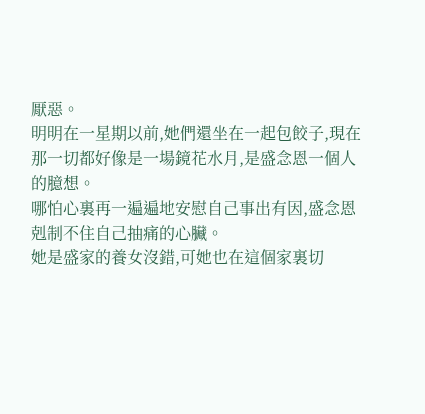厭惡。
明明在一星期以前,她們還坐在一起包餃子,現在那一切都好像是一場鏡花水月,是盛念恩一個人的臆想。
哪怕心裏再一遍遍地安慰自己事出有因,盛念恩剋制不住自己抽痛的心臟。
她是盛家的養女沒錯,可她也在這個家裏切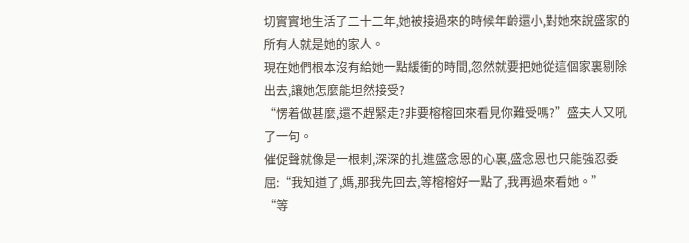切實實地生活了二十二年,她被接過來的時候年齡還小,對她來說盛家的所有人就是她的家人。
現在她們根本沒有給她一點緩衝的時間,忽然就要把她從這個家裏剔除出去,讓她怎麼能坦然接受?
“愣着做甚麼,還不趕緊走?非要榕榕回來看見你難受嗎?”盛夫人又吼了一句。
催促聲就像是一根刺,深深的扎進盛念恩的心裏,盛念恩也只能強忍委屈:“我知道了,媽,那我先回去,等榕榕好一點了,我再過來看她。”
“等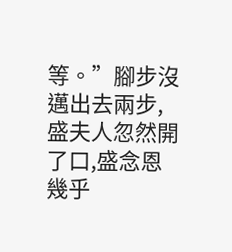等。”腳步沒邁出去兩步,盛夫人忽然開了口,盛念恩幾乎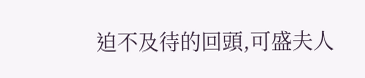迫不及待的回頭,可盛夫人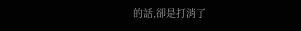的話,卻是打消了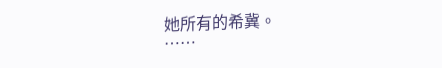她所有的希冀。
……